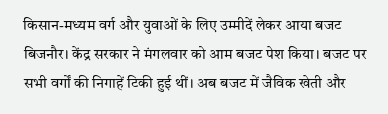किसान-मध्यम वर्ग और युवाओं के लिए उम्मीदें लेकर आया बजट
बिजनौर। केंद्र सरकार ने मंगलवार को आम बजट पेश किया। बजट पर सभी वर्गों की निगाहें टिकी हुई थीं। अब बजट में जैविक खेती और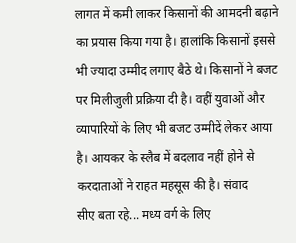लागत में कमी लाकर किसानों की आमदनी बढ़ाने का प्रयास किया गया है। हालांकि किसानों इससे भी ज्यादा उम्मीद लगाए बैठे थे। किसानों ने बजट पर मिलीजुली प्रक्रिया दी है। वहीं युवाओं और व्यापारियों के लिए भी बजट उम्मीदें लेकर आया है। आयकर के स्लैब में बदलाव नहीं होने से करदाताओं ने राहत महसूस की है। संवाद
सीए बता रहे... मध्य वर्ग के लिए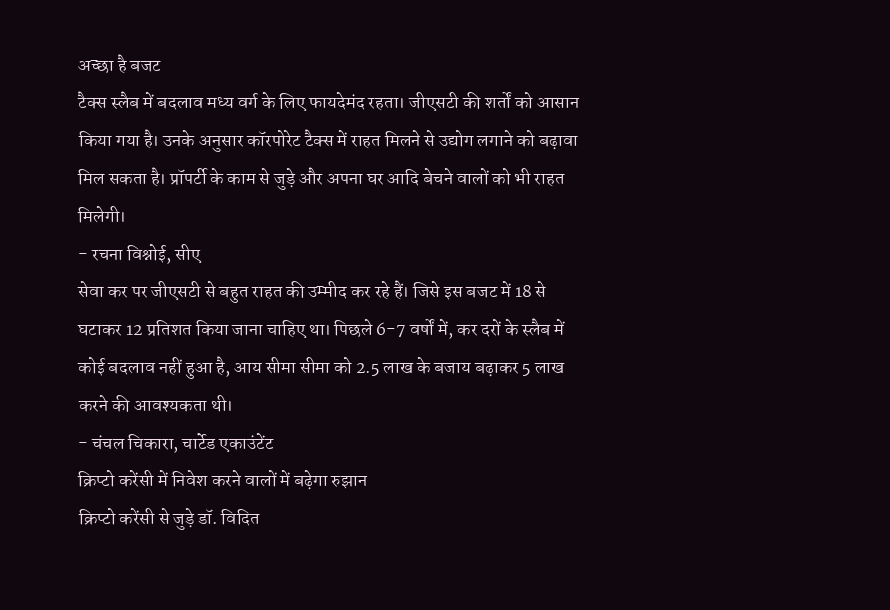अच्छा है बजट
टैक्स स्लैब में बदलाव मध्य वर्ग के लिए फायदेमंद रहता। जीएसटी की शर्तों को आसान किया गया है। उनके अनुसार कॉरपोरेट टैक्स में राहत मिलने से उद्योग लगाने को बढ़ावा मिल सकता है। प्रॉपर्टी के काम से जुड़े और अपना घर आदि बेचने वालों को भी राहत मिलेगी।
- रचना विश्नोई, सीए
सेवा कर पर जीएसटी से बहुत राहत की उम्मीद कर रहे हैं। जिसे इस बजट में 18 से घटाकर 12 प्रतिशत किया जाना चाहिए था। पिछले 6-7 वर्षों में, कर दरों के स्लैब में कोई बदलाव नहीं हुआ है, आय सीमा सीमा को 2.5 लाख के बजाय बढ़ाकर 5 लाख करने की आवश्यकता थी।
- चंचल चिकारा, चार्टेड एकाउंटेंट
क्रिप्टो करेंसी में निवेश करने वालों में बढ़ेगा रुझान
क्रिप्टो करेंसी से जुड़े डॉ. विदित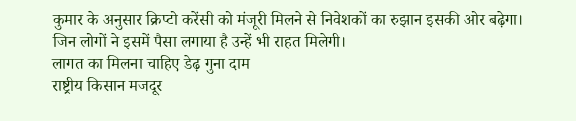कुमार के अनुसार क्रिप्टो करेंसी को मंजूरी मिलने से निवेशकों का रुझान इसकी ओर बढ़ेगा। जिन लोगों ने इसमें पैसा लगाया है उन्हें भी राहत मिलेगी।
लागत का मिलना चाहिए डेढ़ गुना दाम
राष्ट्रीय किसान मजदूर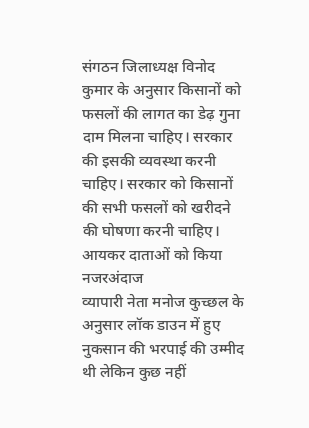संगठन जिलाध्यक्ष विनोद कुमार के अनुसार किसानों को फसलों की लागत का डेढ़ गुना दाम मिलना चाहिए। सरकार की इसकी व्यवस्था करनी चाहिए। सरकार को किसानों की सभी फसलों को खरीदने की घोषणा करनी चाहिए।
आयकर दाताओं को किया नजरअंदाज
व्यापारी नेता मनोज कुच्छल के अनुसार लॉक डाउन में हुए नुकसान की भरपाई की उम्मीद थी लेकिन कुछ नहीं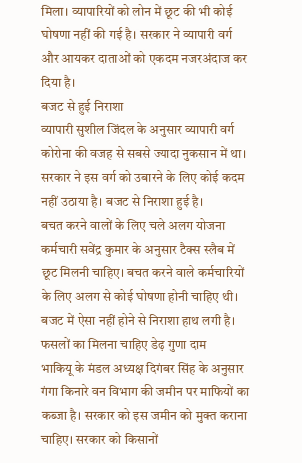मिला। व्यापारियों को लोन में छूट की भी कोई घोषणा नहीं की गई है। सरकार ने व्यापारी वर्ग और आयकर दाताओं को एकदम नजरअंदाज कर दिया है।
बजट से हुई निराशा
व्यापारी सुशील जिंदल के अनुसार व्यापारी वर्ग कोरोना की वजह से सबसे ज्यादा नुकसान में था। सरकार ने इस वर्ग को उबारने के लिए कोई कदम नहीं उठाया है। बजट से निराशा हुई है।
बचत करने वालों के लिए चले अलग योजना
कर्मचारी सवेंद्र कुमार के अनुसार टैक्स स्लैब में छूट मिलनी चाहिए। बचत करने वाले कर्मचारियों के लिए अलग से कोई घोषणा होनी चाहिए थी। बजट में ऐसा नहीं होने से निराशा हाथ लगी है।
फसलों का मिलना चाहिए डेढ़ गुणा दाम
भाकियू के मंडल अध्यक्ष दिगंबर सिंह के अनुसार गंगा किनारे वन विभाग की जमीन पर माफियों का कब्जा है। सरकार को इस जमीन को मुक्त कराना चाहिए। सरकार को किसानों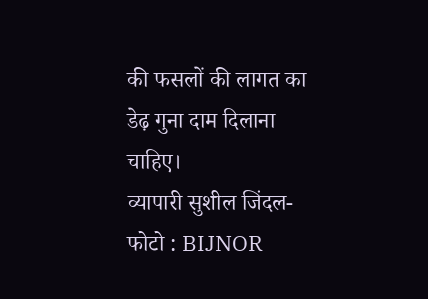की फसलों की लागत का डेढ़ गुना दाम दिलाना चाहिए।
व्यापारी सुशील जिंदल- फोटो : BIJNOR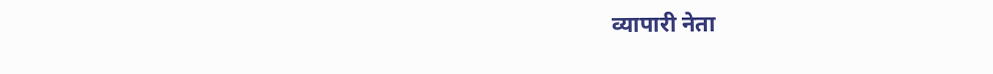व्यापारी नेता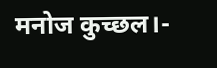मनोज कुच्छल।-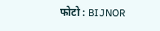फोटो : BIJNOR